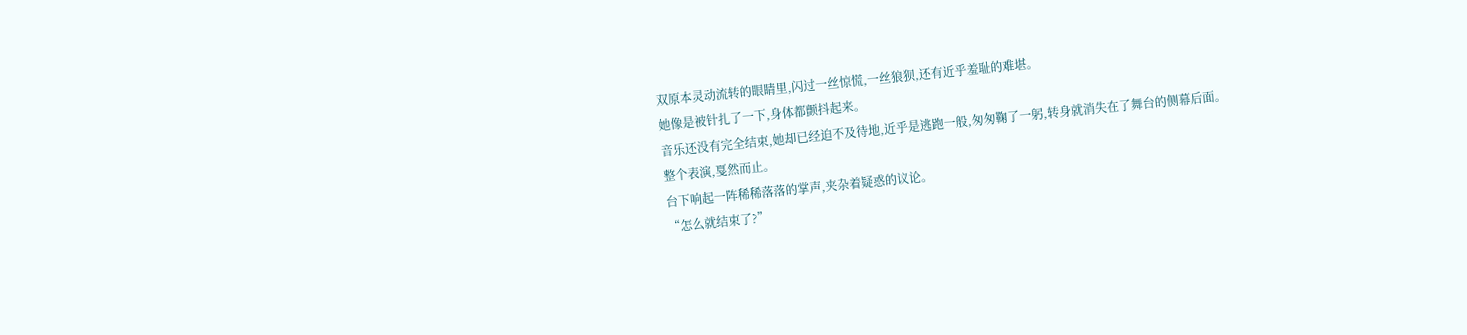双原本灵动流转的眼睛里,闪过一丝惊慌,一丝狼狈,还有近乎羞耻的难堪。
她像是被针扎了一下,身体都颤抖起来。
音乐还没有完全结束,她却已经迫不及待地,近乎是逃跑一般,匆匆鞠了一躬,转身就消失在了舞台的侧幕后面。
整个表演,戛然而止。
台下响起一阵稀稀落落的掌声,夹杂着疑惑的议论。
“怎么就结束了?”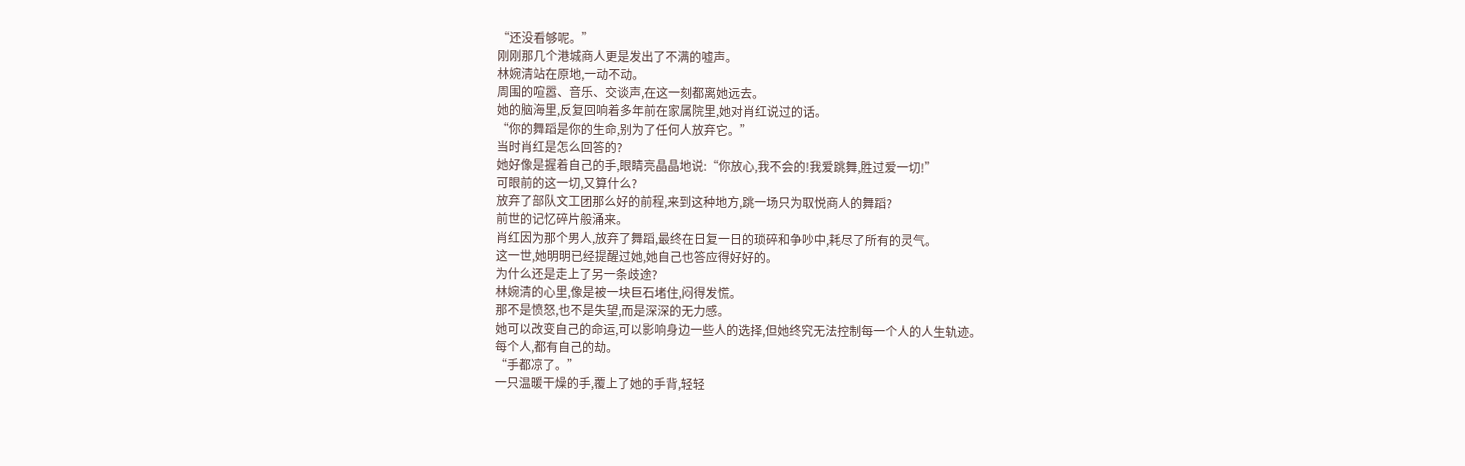“还没看够呢。”
刚刚那几个港城商人更是发出了不满的嘘声。
林婉清站在原地,一动不动。
周围的喧嚣、音乐、交谈声,在这一刻都离她远去。
她的脑海里,反复回响着多年前在家属院里,她对肖红说过的话。
“你的舞蹈是你的生命,别为了任何人放弃它。”
当时肖红是怎么回答的?
她好像是握着自己的手,眼睛亮晶晶地说:“你放心,我不会的!我爱跳舞,胜过爱一切!”
可眼前的这一切,又算什么?
放弃了部队文工团那么好的前程,来到这种地方,跳一场只为取悦商人的舞蹈?
前世的记忆碎片般涌来。
肖红因为那个男人,放弃了舞蹈,最终在日复一日的琐碎和争吵中,耗尽了所有的灵气。
这一世,她明明已经提醒过她,她自己也答应得好好的。
为什么还是走上了另一条歧途?
林婉清的心里,像是被一块巨石堵住,闷得发慌。
那不是愤怒,也不是失望,而是深深的无力感。
她可以改变自己的命运,可以影响身边一些人的选择,但她终究无法控制每一个人的人生轨迹。
每个人,都有自己的劫。
“手都凉了。”
一只温暖干燥的手,覆上了她的手背,轻轻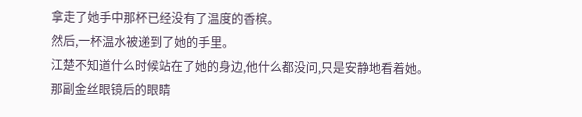拿走了她手中那杯已经没有了温度的香槟。
然后,一杯温水被递到了她的手里。
江楚不知道什么时候站在了她的身边,他什么都没问,只是安静地看着她。
那副金丝眼镜后的眼睛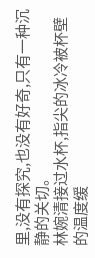里,没有探究,也没有好奇,只有一种沉静的关切。
林婉清接过水杯,指尖的冰冷被杯壁的温度缓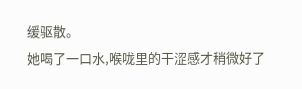缓驱散。
她喝了一口水,喉咙里的干涩感才稍微好了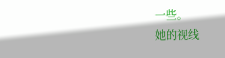一些。
她的视线